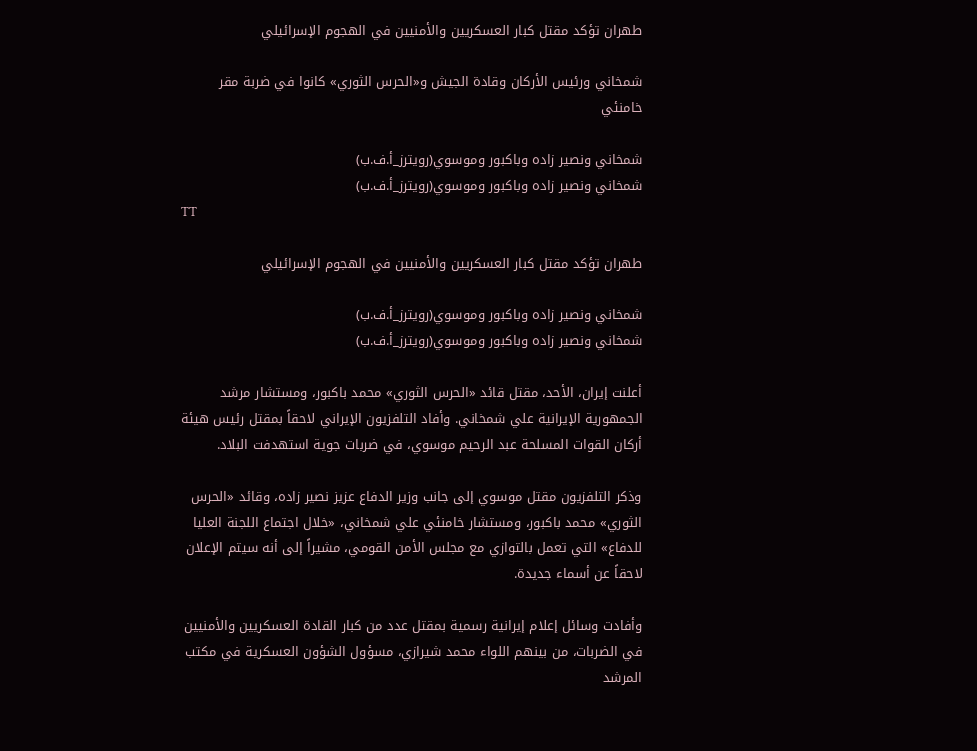طهران تؤكد مقتل كبار العسكريين والأمنيين في الهجوم الإسرائيلي

شمخاني ورئيس الأركان وقادة الجيش و«الحرس الثوري» کانوا في ضربة مقر خامنئي

شمخاني ونصير زاده وباكبور وموسوي(رويترز_أ.ف.ب)
شمخاني ونصير زاده وباكبور وموسوي(رويترز_أ.ف.ب)
TT

طهران تؤكد مقتل كبار العسكريين والأمنيين في الهجوم الإسرائيلي

شمخاني ونصير زاده وباكبور وموسوي(رويترز_أ.ف.ب)
شمخاني ونصير زاده وباكبور وموسوي(رويترز_أ.ف.ب)

أعلنت إيران، الأحد، مقتل قائد «الحرس الثوري» محمد باكبور، ومستشار مرشد الجمهورية الإيرانية علي شمخاني. وأفاد التلفزيون ‌الإيراني لاحقاً بمقتل ‌رئيس هيئة أركان القوات المسلحة عبد ‌الرحيم ‌موسوي، في ‌ضربات جوية استهدفت ‌البلاد.

وذكر التلفزيون مقتل موسوي إلى جانب وزير الدفاع عزيز نصير زاده، وقائد «الحرس الثوري» محمد باكبور، ومستشار خامنئي علي شمخاني، «خلال اجتماع اللجنة العليا للدفاع» التي تعمل بالتوازي مع مجلس الأمن القومي، مشيراً إلى أنه سيتم الإعلان لاحقاً عن أسماء جديدة.

وأفادت وسائل إعلام إيرانية رسمية بمقتل عدد من كبار القادة العسكريين والأمنيين في الضربات، من بينهم اللواء محمد شيرازي، مسؤول الشؤون العسكرية في مكتب المرشد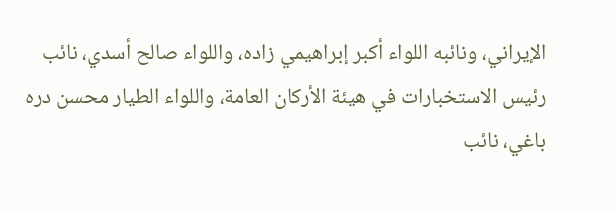الإيراني، ونائبه اللواء أكبر إبراهيمي زاده، واللواء صالح أسدي، نائب رئيس الاستخبارات في هيئة الأركان العامة، واللواء الطيار محسن دره باغي، نائب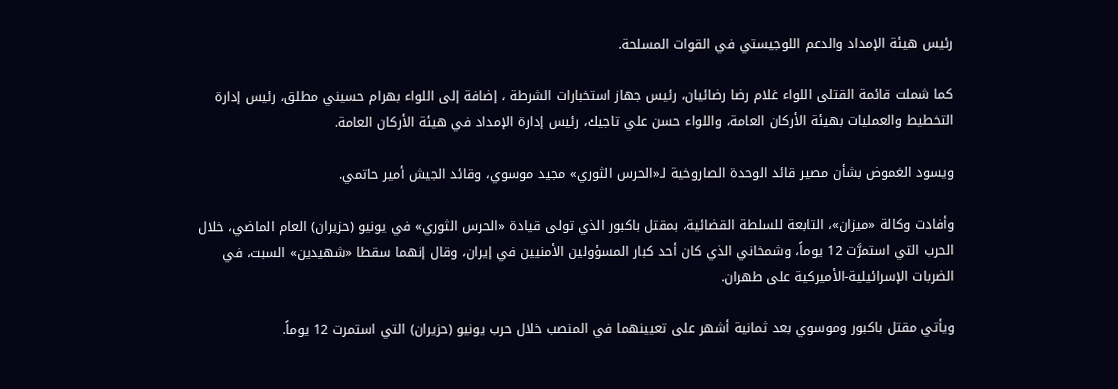رئيس هيئة الإمداد والدعم اللوجيستي في القوات المسلحة.

كما شملت قائمة القتلى اللواء غلام رضا رضائيان، رئيس جهاز استخبارات الشرطة ، إضافة إلى اللواء بهرام حسيني مطلق، رئيس إدارة التخطيط والعمليات بهيئة الأركان العامة، واللواء حسن علي تاجيك، رئيس إدارة الإمداد في هيئة الأركان العامة.

ويسود الغموض بشأن مصير قائد الوحدة الصاروخية لـ«الحرس الثوري» مجيد موسوي، وقائد الجيش أمير حاتمي.

وأفادت وكالة «ميزان»، التابعة للسلطة القضائية، بمقتل باكبور الذي تولى قيادة «الحرس الثوري» في يونيو (حزيران) العام الماضي، خلال الحرب التي استمرَّت 12 يوماً، وشمخاني الذي كان أحد كبار المسؤولين الأمنيين في إيران، وقال إنهما سقطا «شهيدين» السبت، في الضربات الإسرائيلية-الأميركية على طهران.

ويأتي مقتل باكبور وموسوي بعد ثمانية أشهر على تعيينهما في المنصب خلال حرب يونيو (حزيران) التي استمرت 12 يوماً.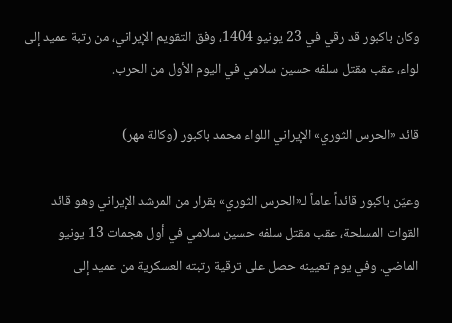وكان باكبور قد رقي في 23 يونيو 1404، وفق التقويم الإيراني، من رتبة عميد إلى لواء، عقب مقتل سلفه حسين سلامي في اليوم الأول من الحرب.

قائد «الحرس الثوري» الإيراني اللواء محمد باكبور (وكالة مهر)

وعيّن باكبور قائداً عاماً لـ«الحرس الثوري» بقرار من المرشد الإيراني وهو قائد القوات المسلحة، عقب مقتل سلفه حسين سلامي في أول هجمات 13 يونيو الماضي. وفي يوم تعيينه حصل على ترقية رتبته العسكرية من عميد إلى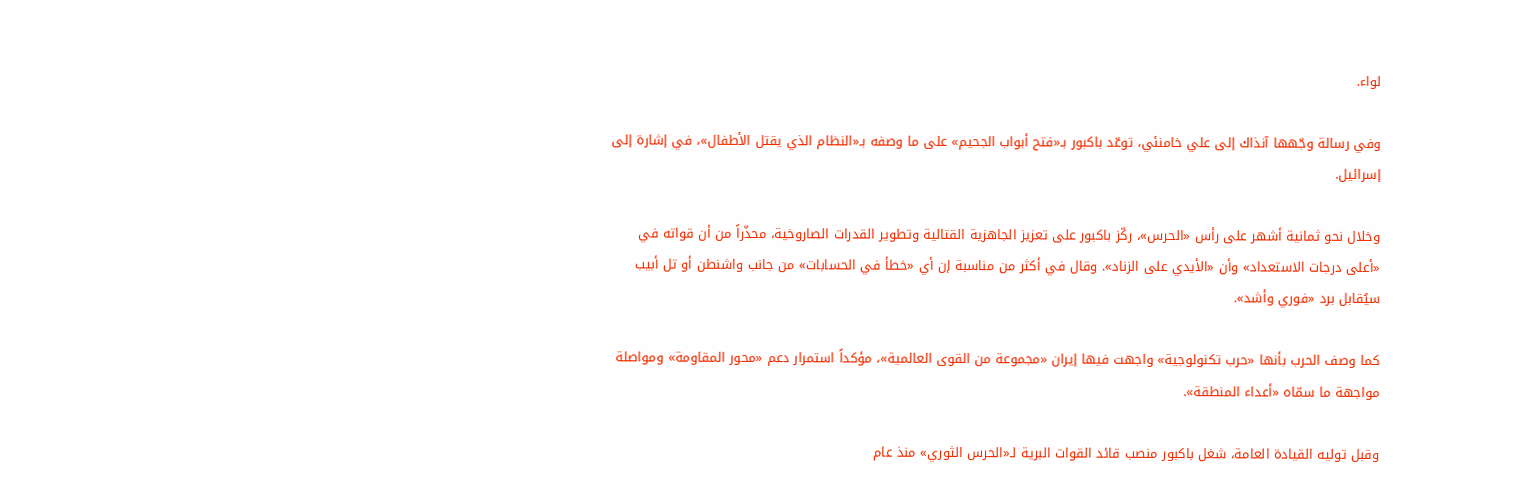لواء.

وفي رسالة وجّهها آنذاك إلى علي خامنئي، توعّد باكبور بـ«فتح أبواب الجحيم» على ما وصفه بـ«النظام الذي يقتل الأطفال»، في إشارة إلى إسرائيل.

وخلال نحو ثمانية أشهر على رأس «الحرس»، ركّز باكبور على تعزيز الجاهزية القتالية وتطوير القدرات الصاروخية، محذّراً من أن قواته في «أعلى درجات الاستعداد» وأن «الأيدي على الزناد». وقال في أكثر من مناسبة إن أي «خطأ في الحسابات» من جانب واشنطن أو تل أبيب سيُقابل برد «فوري وأشد».

كما وصف الحرب بأنها «حرب تكنولوجية» واجهت فيها إيران «مجموعة من القوى العالمية»، مؤكداً استمرار دعم «محور المقاومة» ومواصلة مواجهة ما سمّاه «أعداء المنطقة».

وقبل توليه القيادة العامة، شغل باكبور منصب قائد القوات البرية لـ«الحرس الثوري» منذ عام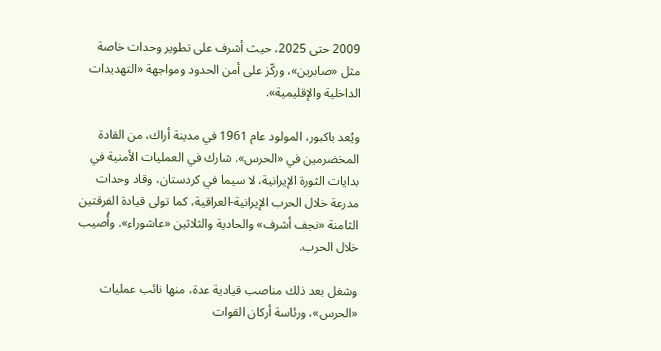2009 حتى 2025، حيث أشرف على تطوير وحدات خاصة مثل «صابرين»، وركّز على أمن الحدود ومواجهة «التهديدات الداخلية والإقليمية».

ويُعد باكبور، المولود عام 1961 في مدينة أراك، من القادة المخضرمين في «الحرس». شارك في العمليات الأمنية في بدايات الثورة الإيرانية، لا سيما في كردستان، وقاد وحدات مدرعة خلال الحرب الإيرانية-العراقية، كما تولى قيادة الفرقتين الثامنة «نجف أشرف» والحادية والثلاثين «عاشوراء». وأُصيب خلال الحرب.

وشغل بعد ذلك مناصب قيادية عدة، منها نائب عمليات «الحرس»، ورئاسة أركان القوات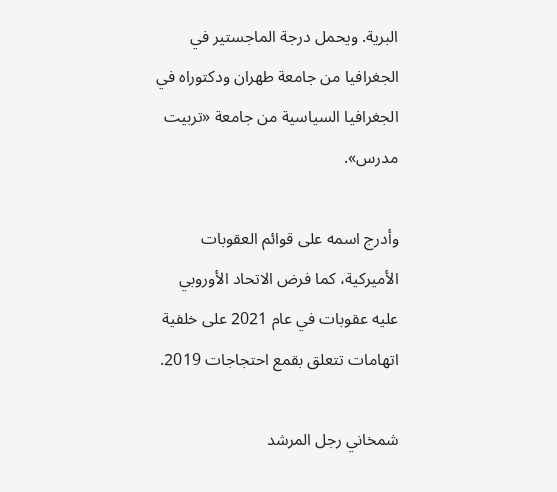البرية. ويحمل درجة الماجستير في الجغرافيا من جامعة طهران ودكتوراه في الجغرافيا السياسية من جامعة «تربيت مدرس».

وأدرج اسمه على قوائم العقوبات الأميركية، كما فرض الاتحاد الأوروبي عليه عقوبات في عام 2021 على خلفية اتهامات تتعلق بقمع احتجاجات 2019.

شمخاني رجل المرشد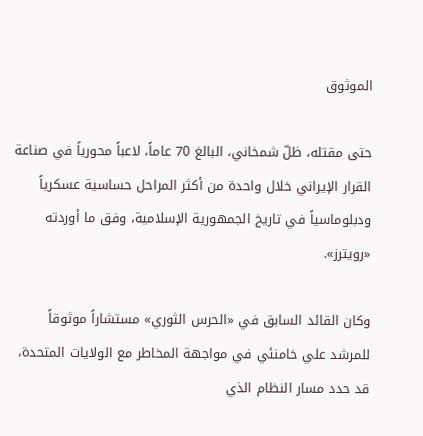الموثوق

حتى مقتله، ظلّ شمخاني، البالغ 70 عاماً، لاعباً محورياً في صناعة القرار الإيراني خلال واحدة من أكثر المراحل حساسية عسكرياً ودبلوماسياً في تاريخ الجمهورية الإسلامية، وفق ما أوردته «رويترز».

وكان القائد السابق في «الحرس الثوري» مستشاراً موثوقاً للمرشد علي خامنئي في مواجهة المخاطر مع الولايات المتحدة، قد حدد مسار النظام الذي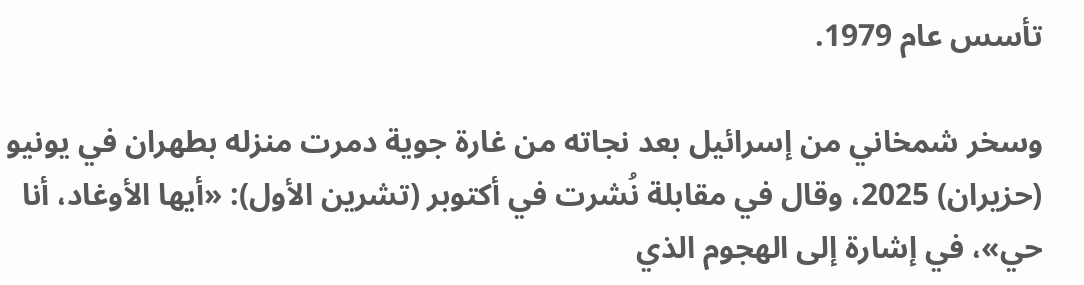تأسس عام 1979.

وسخر شمخاني من إسرائيل بعد نجاته من غارة جوية دمرت منزله بطهران في يونيو (حزيران) 2025، وقال في مقابلة نُشرت في أكتوبر (تشرين الأول): «أيها الأوغاد، أنا حي»، في إشارة إلى الهجوم الذي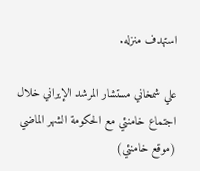استهدف منزله.

علي شمخاني مستشار المرشد الإيراني خلال اجتماع خامنئي مع الحكومة الشهر الماضي (موقع خامنئي)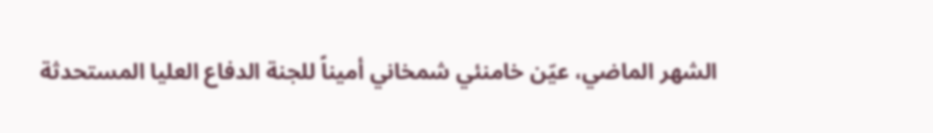الشهر الماضي، عيّن خامنئي شمخاني أميناً للجنة الدفاع العليا المستحدثة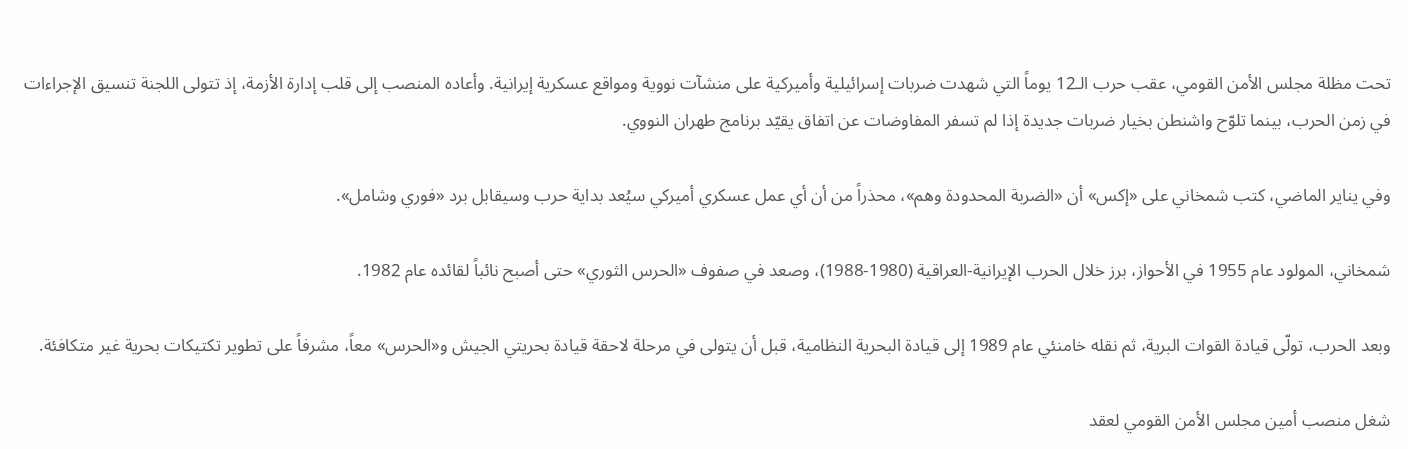تحت مظلة مجلس الأمن القومي، عقب حرب الـ12 يوماً التي شهدت ضربات إسرائيلية وأميركية على منشآت نووية ومواقع عسكرية إيرانية. وأعاده المنصب إلى قلب إدارة الأزمة، إذ تتولى اللجنة تنسيق الإجراءات في زمن الحرب، بينما تلوّح واشنطن بخيار ضربات جديدة إذا لم تسفر المفاوضات عن اتفاق يقيّد برنامج طهران النووي.

وفي يناير الماضي، كتب شمخاني على «إكس» أن «الضربة المحدودة وهم»، محذراً من أن أي عمل عسكري أميركي سيُعد بداية حرب وسيقابل برد «فوري وشامل».

شمخاني، المولود عام 1955 في الأحواز، برز خلال الحرب الإيرانية-العراقية (1980-1988)، وصعد في صفوف «الحرس الثوري» حتى أصبح نائباً لقائده عام 1982.

وبعد الحرب، تولّى قيادة القوات البرية، ثم نقله خامنئي عام 1989 إلى قيادة البحرية النظامية، قبل أن يتولى في مرحلة لاحقة قيادة بحريتي الجيش و«الحرس» معاً، مشرفاً على تطوير تكتيكات بحرية غير متكافئة.

شغل منصب أمين مجلس الأمن القومي لعقد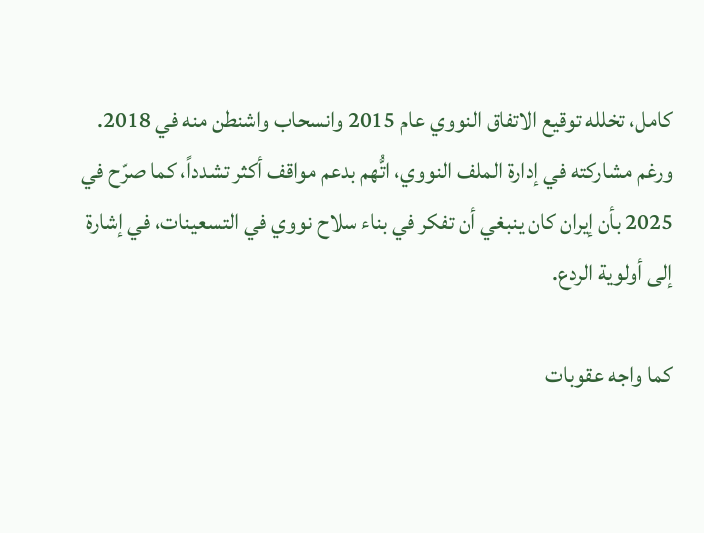كامل، تخلله توقيع الاتفاق النووي عام 2015 وانسحاب واشنطن منه في 2018. ورغم مشاركته في إدارة الملف النووي، اتُّهم بدعم مواقف أكثر تشدداً، كما صرّح في 2025 بأن إيران كان ينبغي أن تفكر في بناء سلاح نووي في التسعينات، في إشارة إلى أولوية الردع.

كما واجه عقوبات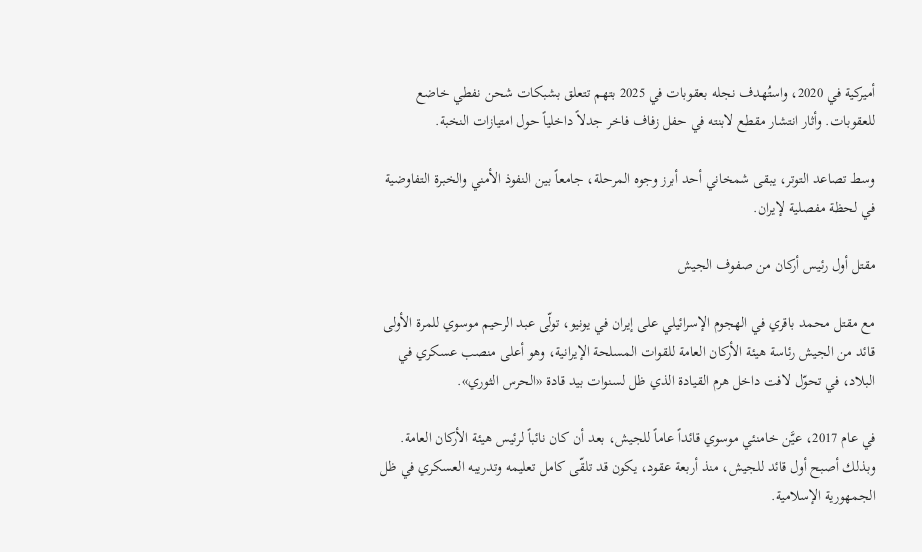أميركية في 2020، واستُهدف نجله بعقوبات في 2025 بتهم تتعلق بشبكات شحن نفطي خاضع للعقوبات. وأثار انتشار مقطع لابنته في حفل زفاف فاخر جدلاً داخلياً حول امتيازات النخبة.

وسط تصاعد التوتر، يبقى شمخاني أحد أبرز وجوه المرحلة، جامعاً بين النفوذ الأمني والخبرة التفاوضية في لحظة مفصلية لإيران.

مقتل أول رئيس أركان من صفوف الجيش

مع مقتل محمد باقري في الهجوم الإسرائيلي على إيران في يونيو، تولّى عبد الرحيم موسوي للمرة الأولى قائد من الجيش رئاسة هيئة الأركان العامة للقوات المسلحة الإيرانية، وهو أعلى منصب عسكري في البلاد، في تحوّل لافت داخل هرم القيادة الذي ظل لسنوات بيد قادة «الحرس الثوري».

في عام 2017، عيَّن خامنئي موسوي قائداً عاماً للجيش، بعد أن كان نائباً لرئيس هيئة الأركان العامة. وبذلك أصبح أول قائد للجيش، منذ أربعة عقود، يكون قد تلقّى كامل تعليمه وتدريبه العسكري في ظل الجمهورية الإسلامية.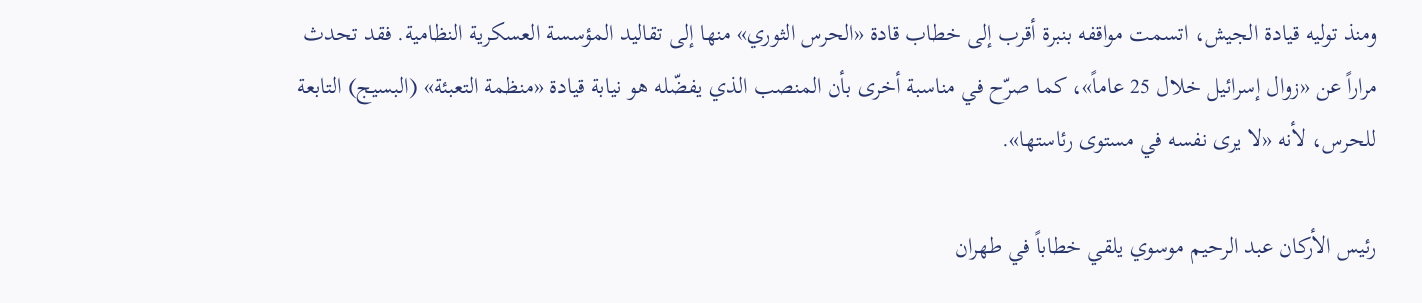ومنذ توليه قيادة الجيش، اتسمت مواقفه بنبرة أقرب إلى خطاب قادة «الحرس الثوري» منها إلى تقاليد المؤسسة العسكرية النظامية. فقد تحدث مراراً عن «زوال إسرائيل خلال 25 عاماً»، كما صرّح في مناسبة أخرى بأن المنصب الذي يفضّله هو نيابة قيادة «منظمة التعبئة» (البسيج) التابعة للحرس، لأنه «لا يرى نفسه في مستوى رئاستها».

رئيس الأركان عبد الرحيم موسوي يلقي خطاباً في طهران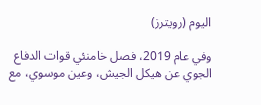اليوم (رويترز)

وفي عام 2019، فصل خامنئي قوات الدفاع الجوي عن هيكل الجيش، وعين موسوي، مع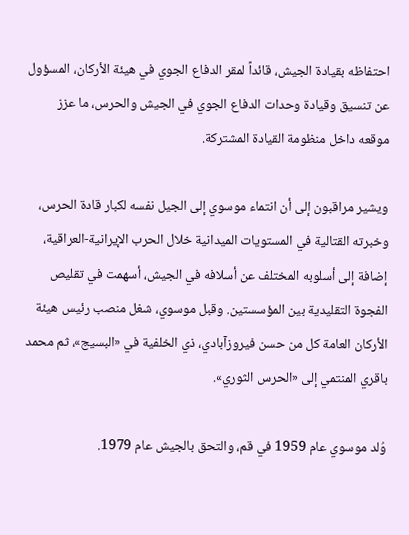احتفاظه بقيادة الجيش، قائداً لمقر الدفاع الجوي في هيئة الأركان، المسؤول عن تنسيق وقيادة وحدات الدفاع الجوي في الجيش والحرس، ما عزز موقعه داخل منظومة القيادة المشتركة.

ويشير مراقبون إلى أن انتماء موسوي إلى الجيل نفسه لكبار قادة الحرس، وخبرته القتالية في المستويات الميدانية خلال الحرب الإيرانية-العراقية، إضافة إلى أسلوبه المختلف عن أسلافه في الجيش، أسهمت في تقليص الفجوة التقليدية بين المؤسستين. وقبل موسوي، شغل منصب رئيس هيئة الأركان العامة كل من حسن فيروزآبادي، ذي الخلفية في «البسيج»، ثم محمد باقري المنتمي إلى «الحرس الثوري».

وُلد موسوي عام 1959 في قم، والتحق بالجيش عام 1979.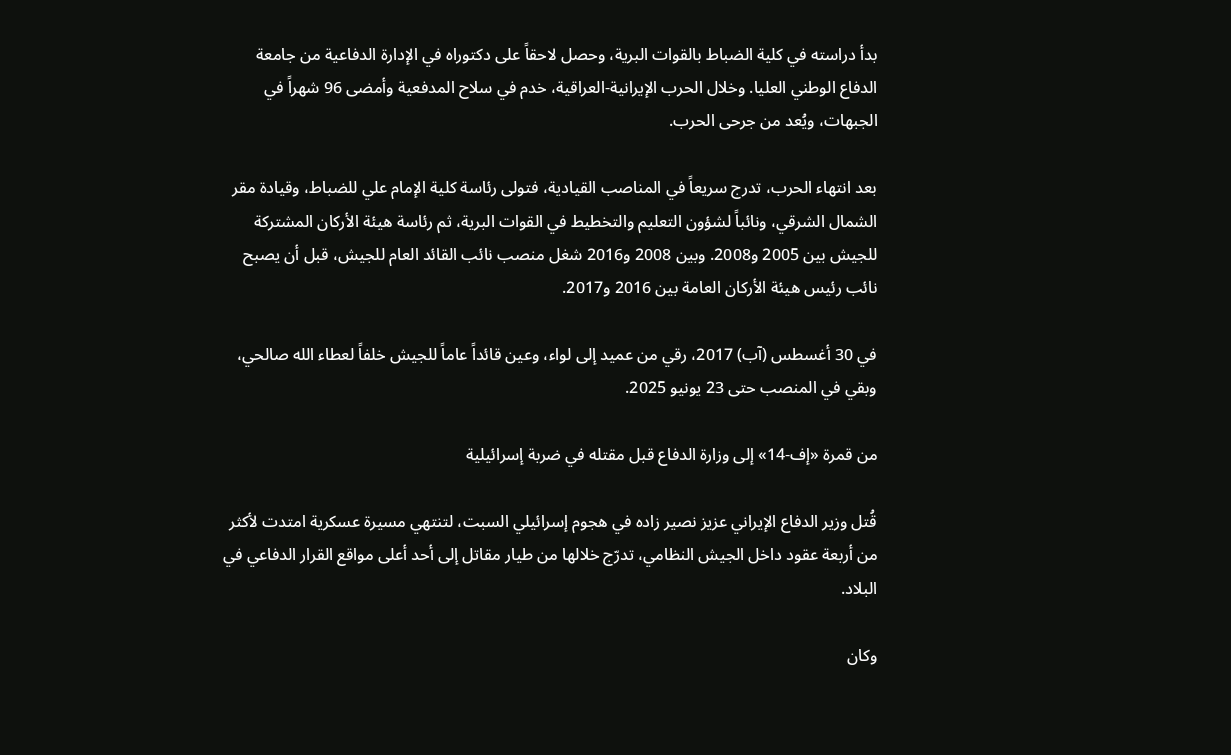بدأ دراسته في كلية الضباط بالقوات البرية، وحصل لاحقاً على دكتوراه في الإدارة الدفاعية من جامعة الدفاع الوطني العليا. وخلال الحرب الإيرانية-العراقية، خدم في سلاح المدفعية وأمضى 96 شهراً في الجبهات، ويُعد من جرحى الحرب.

بعد انتهاء الحرب، تدرج سريعاً في المناصب القيادية، فتولى رئاسة كلية الإمام علي للضباط، وقيادة مقر الشمال الشرقي، ونائباً لشؤون التعليم والتخطيط في القوات البرية، ثم رئاسة هيئة الأركان المشتركة للجيش بين 2005 و2008. وبين 2008 و2016 شغل منصب نائب القائد العام للجيش، قبل أن يصبح نائب رئيس هيئة الأركان العامة بين 2016 و2017.

في 30 أغسطس (آب) 2017، رقي من عميد إلى لواء، وعين قائداً عاماً للجيش خلفاً لعطاء الله صالحي، وبقي في المنصب حتى 23 يونيو 2025.

من قمرة «إف-14» إلى وزارة الدفاع قبل مقتله في ضربة إسرائيلية

قُتل وزير الدفاع الإيراني عزيز نصير زاده في هجوم إسرائيلي السبت، لتنتهي مسيرة عسكرية امتدت لأكثر من أربعة عقود داخل الجيش النظامي، تدرّج خلالها من طيار مقاتل إلى أحد أعلى مواقع القرار الدفاعي في البلاد.

وكان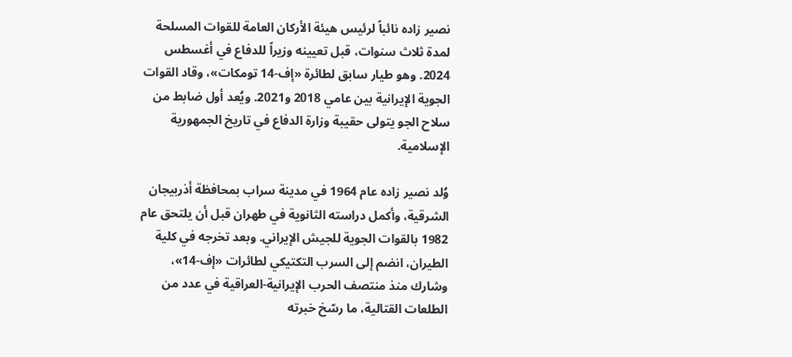نصير زاده نائباً لرئيس هيئة الأركان العامة للقوات المسلحة لمدة ثلاث سنوات، قبل تعيينه وزيراً للدفاع في أغسطس 2024. وهو طيار سابق لطائرة «إف-14 تومكات»، وقاد القوات الجوية الإيرانية بين عامي 2018 و2021. ويُعد أول ضابط من سلاح الجو يتولى حقيبة وزارة الدفاع في تاريخ الجمهورية الإسلامية.

وُلد نصير زاده عام 1964 في مدينة سراب بمحافظة أذربيجان الشرقية، وأكمل دراسته الثانوية في طهران قبل أن يلتحق عام 1982 بالقوات الجوية للجيش الإيراني. وبعد تخرجه في كلية الطيران، انضم إلى السرب التكتيكي لطائرات «إف-14»، وشارك منذ منتصف الحرب الإيرانية-العراقية في عدد من الطلعات القتالية، ما رسّخ خبرته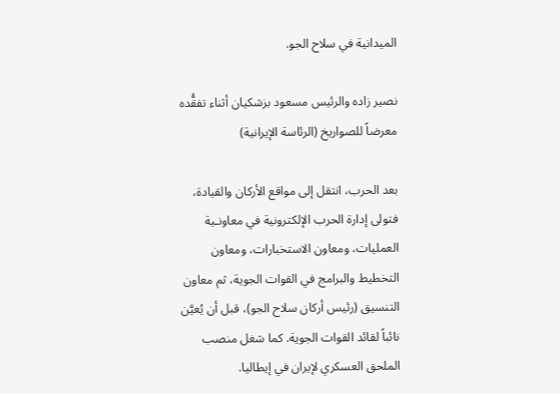الميدانية في سلاح الجو.

نصير زاده والرئيس مسعود بزشكيان أثناء تفقُّده معرضاً للصواريخ (الرئاسة الإيرانية)

بعد الحرب، انتقل إلى مواقع الأركان والقيادة، فتولى إدارة الحرب الإلكترونية في معاونـية العمليات، ومعاون الاستخبارات، ومعاون التخطيط والبرامج في القوات الجوية، ثم معاون التنسيق (رئيس أركان سلاح الجو)، قبل أن يُعيَّن نائباً لقائد القوات الجوية. كما شغل منصب الملحق العسكري لإيران في إيطاليا.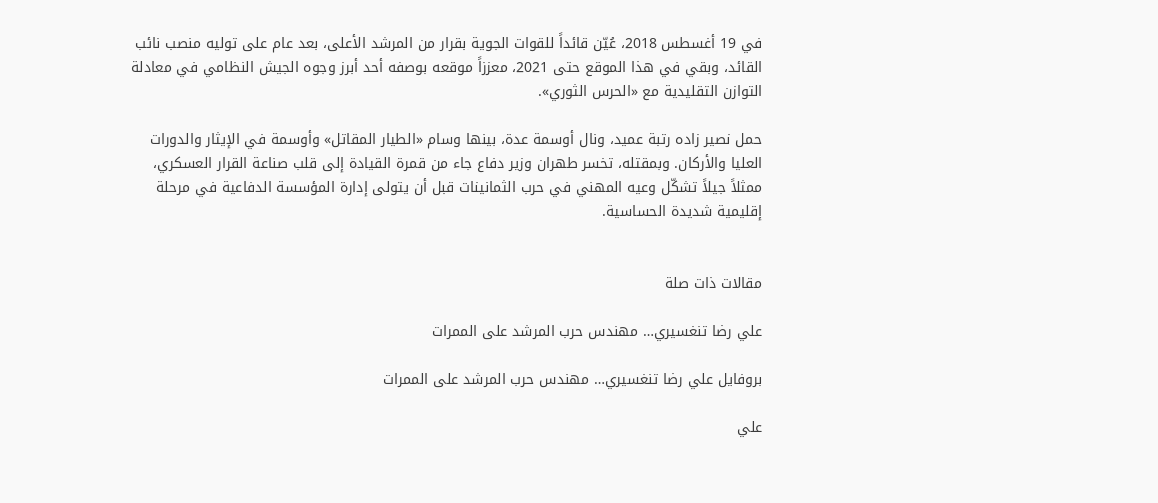في 19 أغسطس 2018، عُيّن قائداً للقوات الجوية بقرار من المرشد الأعلى، بعد عام على توليه منصب نائب القائد، وبقي في هذا الموقع حتى 2021، معززاً موقعه بوصفه أحد أبرز وجوه الجيش النظامي في معادلة التوازن التقليدية مع «الحرس الثوري».

حمل نصير زاده رتبة عميد، ونال أوسمة عدة، بينها وسام «الطيار المقاتل» وأوسمة في الإيثار والدورات العليا والأركان. وبمقتله، تخسر طهران وزير دفاع جاء من قمرة القيادة إلى قلب صناعة القرار العسكري، ممثلاً جيلاً تشكّل وعيه المهني في حرب الثمانينات قبل أن يتولى إدارة المؤسسة الدفاعية في مرحلة إقليمية شديدة الحساسية.


مقالات ذات صلة

علي رضا تنغسيري… مهندس حرب المرشد على الممرات

بروفايل علي رضا تنغسيري… مهندس حرب المرشد على الممرات

علي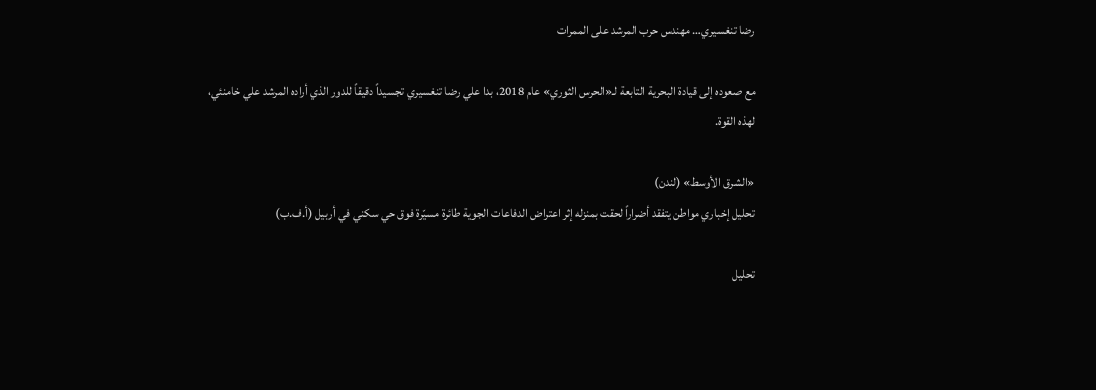رضا تنغسيري… مهندس حرب المرشد على الممرات

مع صعوده إلى قيادة البحرية التابعة لـ«الحرس الثوري» عام 2018، بدا علي رضا تنغسيري تجسيداً دقيقاً للدور الذي أراده المرشد علي خامنئي، لهذه القوة.

«الشرق الأوسط» (لندن)
تحليل إخباري مواطن يتفقد أضراراً لحقت بمنزله إثر اعتراض الدفاعات الجوية طائرة مسيّرة فوق حي سكني في أربيل (أ.ف.ب)

تحليل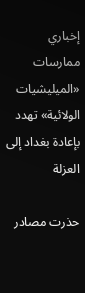إخباري ممارسات «الميليشيات الولائية» تهدد بإعادة بغداد إلى العزلة

حذرت مصادر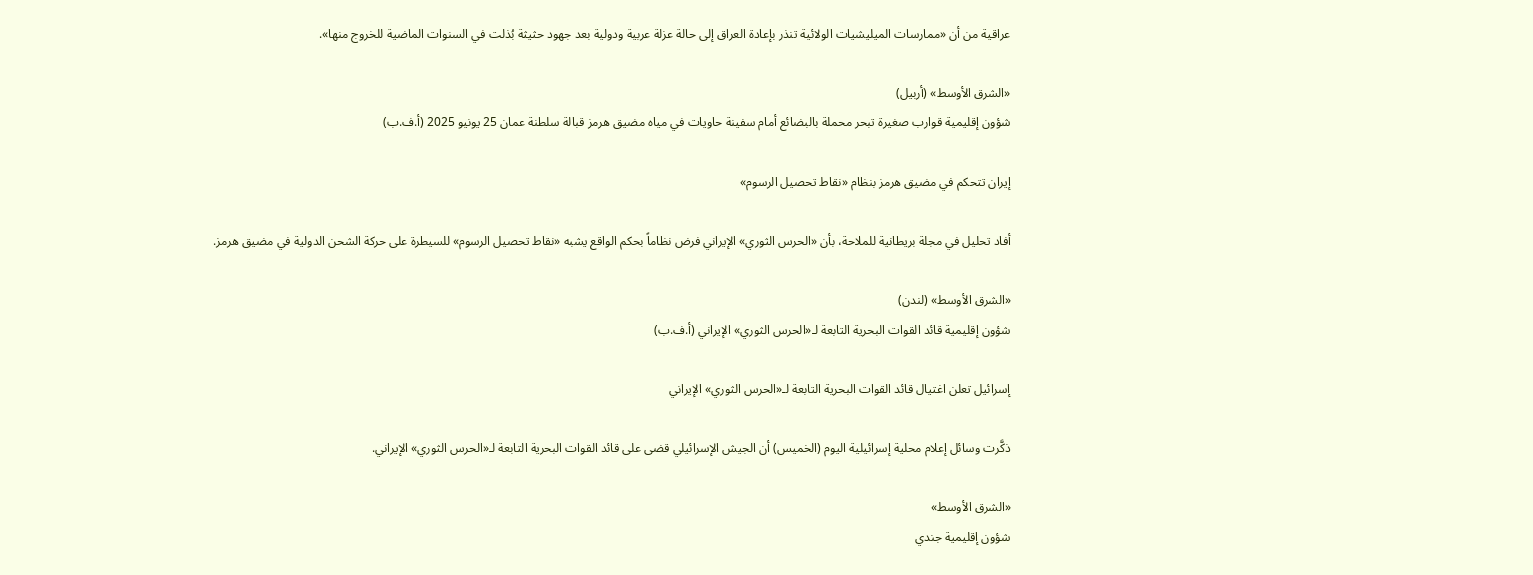عراقية من أن «ممارسات الميليشيات الولائية تنذر بإعادة العراق إلى حالة عزلة عربية ودولية بعد جهود حثيثة بُذلت في السنوات الماضية للخروج منها».

«الشرق الأوسط» (أربيل)
شؤون إقليمية قوارب صغيرة تبحر محملة بالبضائع أمام سفينة حاويات في مياه مضيق هرمز قبالة سلطنة عمان 25 يونيو 2025 (أ.ف.ب)

إيران تتحكم في مضيق هرمز بنظام «نقاط تحصيل الرسوم»

أفاد تحليل في مجلة بريطانية للملاحة، بأن «الحرس الثوري» الإيراني فرض نظاماً بحكم الواقع يشبه «نقاط تحصيل الرسوم» للسيطرة على حركة الشحن الدولية في مضيق هرمز.

«الشرق الأوسط» (لندن)
شؤون إقليمية قائد القوات البحرية التابعة لـ«الحرس الثوري» الإيراني (أ.ف.ب)

إسرائيل تعلن اغتيال قائد القوات البحرية التابعة لـ«الحرس الثوري» الإيراني

ذكَّرت وسائل إعلام محلية إسرائيلية اليوم (الخميس) أن الجيش الإسرائيلي قضى على قائد القوات البحرية التابعة لـ«الحرس الثوري» الإيراني.

«الشرق الأوسط»
شؤون إقليمية جندي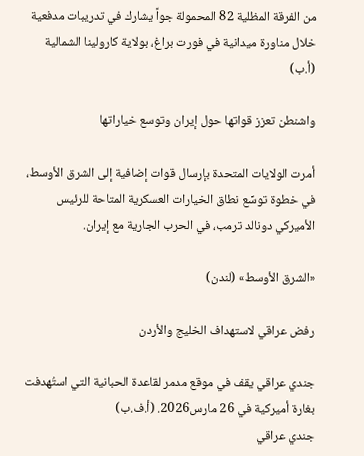من الفرقة المظلية 82 المحمولة جواً يشارك في تدريبات مدفعية خلال مناورة ميدانية في فورت براغ، بولاية كارولينا الشمالية (أ.ب)

واشنطن تعزز قواتها حول إيران وتوسع خياراتها

أمرت الولايات المتحدة بإرسال قوات إضافية إلى الشرق الأوسط، في خطوة توسِّع نطاق الخيارات العسكرية المتاحة للرئيس الأميركي دونالد ترمب، في الحرب الجارية مع إيران.

«الشرق الأوسط» (لندن)

رفض عراقي لاستهداف الخليج والأردن

جندي عراقي يقف في موقع مدمر لقاعدة الحبانية التي استُهدفت بغارة أميركية في 26 مارس2026. (أ.ف.ب)
جندي عراقي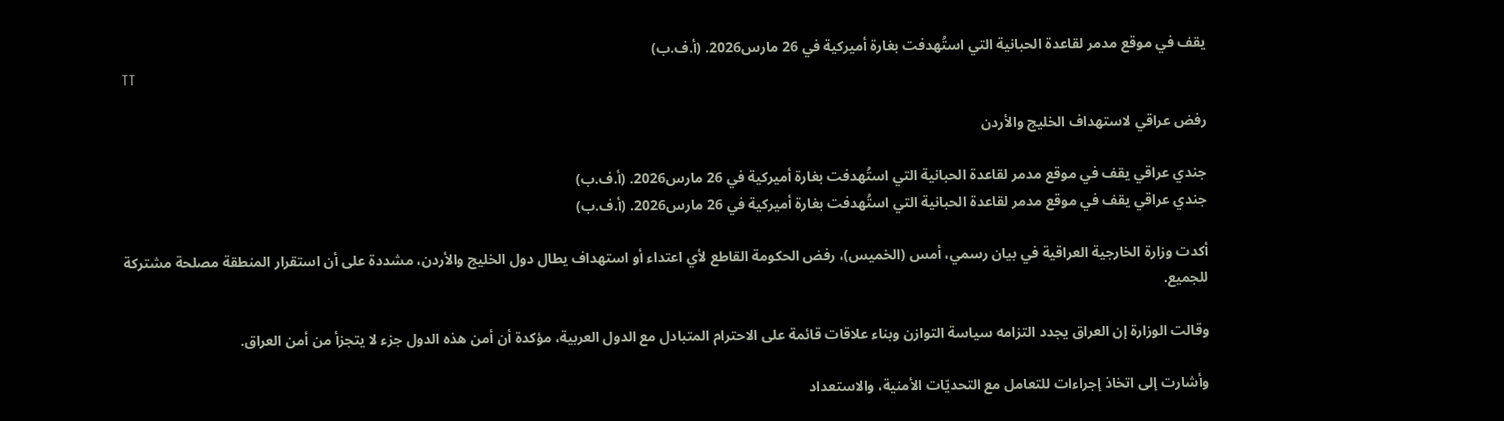يقف في موقع مدمر لقاعدة الحبانية التي استُهدفت بغارة أميركية في 26 مارس2026. (أ.ف.ب)
TT

رفض عراقي لاستهداف الخليج والأردن

جندي عراقي يقف في موقع مدمر لقاعدة الحبانية التي استُهدفت بغارة أميركية في 26 مارس2026. (أ.ف.ب)
جندي عراقي يقف في موقع مدمر لقاعدة الحبانية التي استُهدفت بغارة أميركية في 26 مارس2026. (أ.ف.ب)

أكدت وزارة الخارجية العراقية في بيان رسمي، أمس (الخميس)، رفض الحكومة القاطع لأي اعتداء أو استهداف يطال دول الخليج والأردن، مشددة على أن استقرار المنطقة مصلحة مشتركة للجميع.

وقالت الوزارة إن العراق يجدد التزامه سياسة التوازن وبناء علاقات قائمة على الاحترام المتبادل مع الدول العربية، مؤكدة أن أمن هذه الدول جزء لا يتجزأ من أمن العراق.

وأشارت إلى اتخاذ إجراءات للتعامل مع التحديّات الأمنية، والاستعداد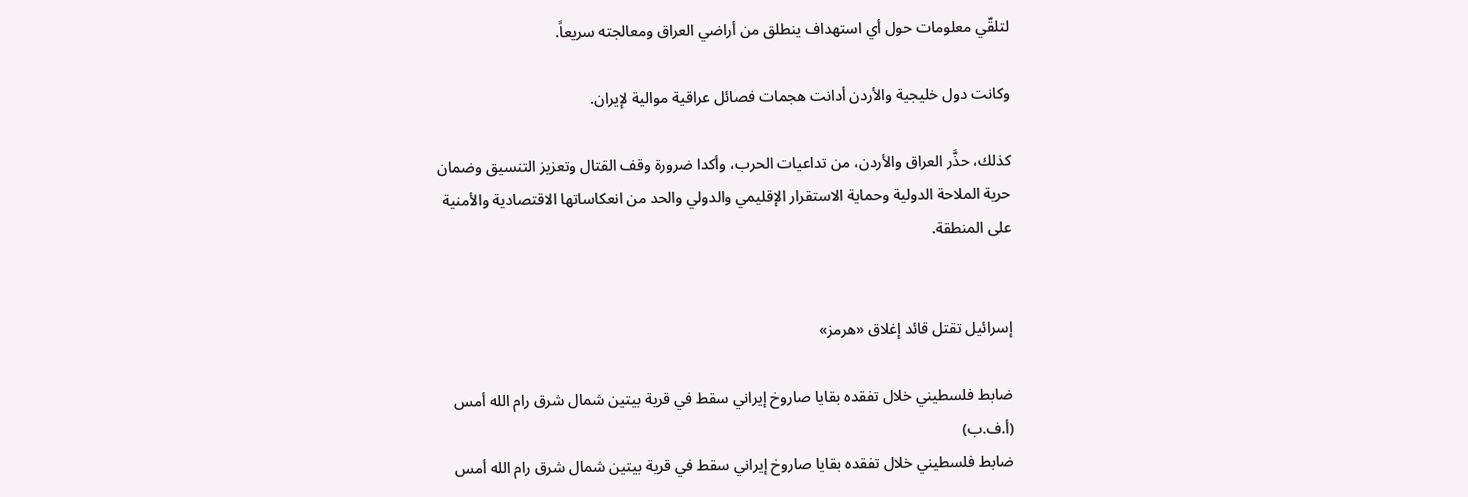لتلقّي معلومات حول أي استهداف ينطلق من أراضي العراق ومعالجته سريعاً.

وكانت دول خليجية والأردن أدانت هجمات فصائل عراقية موالية لإيران.

كذلك، حذَّر العراق والأردن، من تداعيات الحرب، وأكدا ضرورة وقف القتال وتعزيز التنسيق وضمان حرية الملاحة الدولية وحماية الاستقرار الإقليمي والدولي والحد من انعكاساتها الاقتصادية والأمنية على المنطقة.


إسرائيل تقتل قائد إغلاق «هرمز»

ضابط فلسطيني خلال تفقده بقايا صاروخ إيراني سقط في قرية بيتين شمال شرق رام الله أمس (أ.ف.ب)
ضابط فلسطيني خلال تفقده بقايا صاروخ إيراني سقط في قرية بيتين شمال شرق رام الله أمس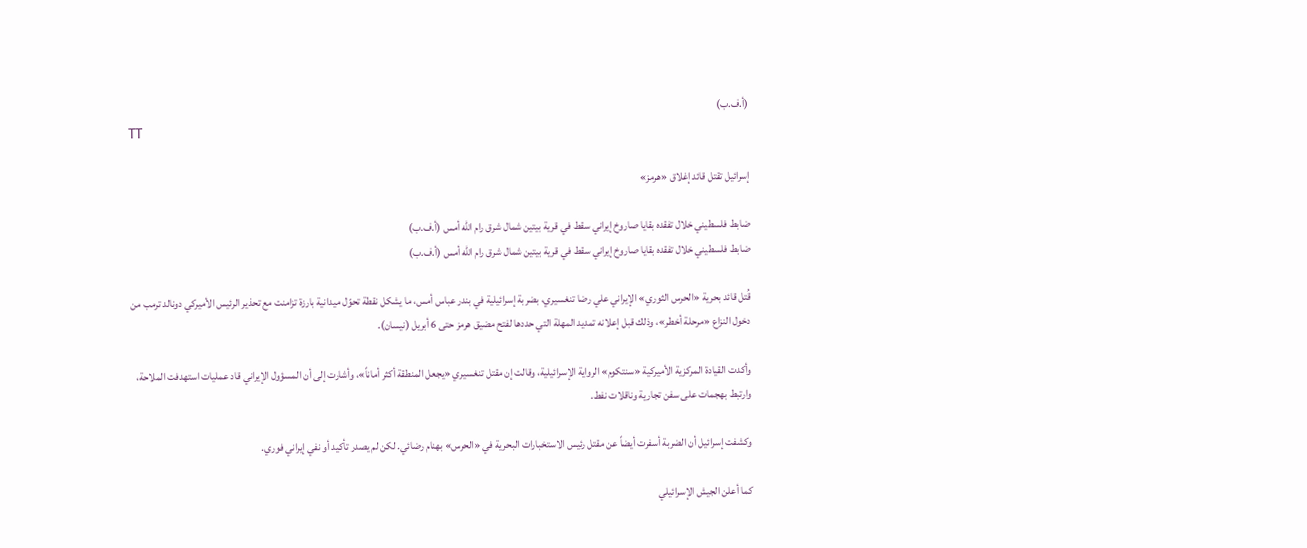(أ.ف.ب)
TT

إسرائيل تقتل قائد إغلاق «هرمز»

ضابط فلسطيني خلال تفقده بقايا صاروخ إيراني سقط في قرية بيتين شمال شرق رام الله أمس (أ.ف.ب)
ضابط فلسطيني خلال تفقده بقايا صاروخ إيراني سقط في قرية بيتين شمال شرق رام الله أمس (أ.ف.ب)

قُتل قائد بحرية «الحرس الثوري» الإيراني علي رضا تنغسيري، بضربة إسرائيلية في بندر عباس أمس، ما يشكل نقطة تحوّل ميدانية بارزة تزامنت مع تحذير الرئيس الأميركي دونالد ترمب من دخول النزاع «مرحلة أخطر»، وذلك قبل إعلانه تمديد المهلة التي حددها لفتح مضيق هرمز حتى 6 أبريل (نيسان).

وأكدت القيادة المركزية الأميركية «سنتكوم» الرواية الإسرائيلية، وقالت إن مقتل تنغسيري «يجعل المنطقة أكثر أماناً»، وأشارت إلى أن المسؤول الإيراني قاد عمليات استهدفت الملاحة، وارتبط بهجمات على سفن تجارية وناقلات نفط.

وكشفت إسرائيل أن الضربة أسفرت أيضاً عن مقتل رئيس الاستخبارات البحرية في «الحرس» بهنام رضائي. لكن لم يصدر تأكيد أو نفي إيراني فوري.

كما أعلن الجيش الإسرائيلي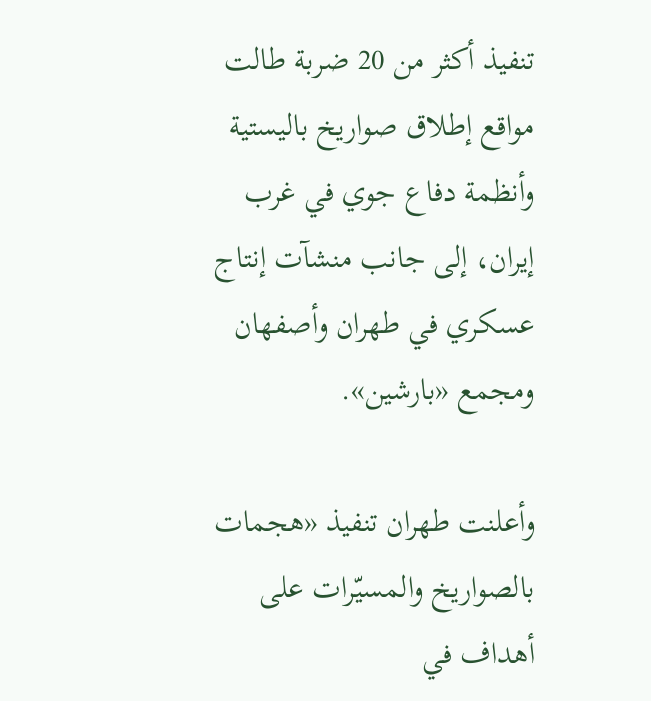تنفيذ أكثر من 20 ضربة طالت مواقع إطلاق صواريخ باليستية وأنظمة دفاع جوي في غرب إيران، إلى جانب منشآت إنتاج عسكري في طهران وأصفهان ومجمع «بارشين».

وأعلنت طهران تنفيذ «هجمات بالصواريخ والمسيّرات على أهداف في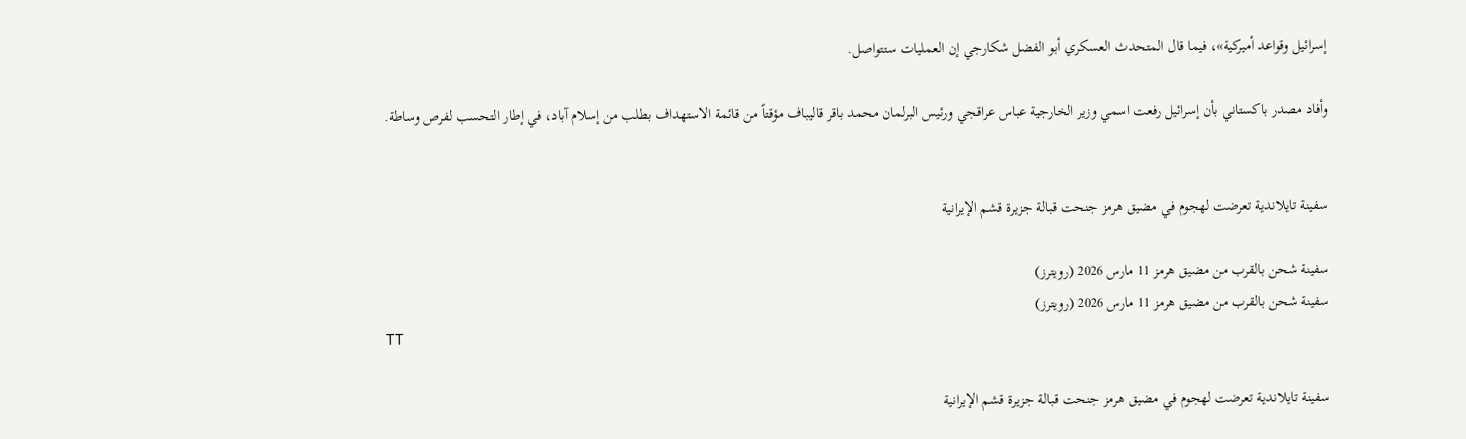إسرائيل وقواعد أميركية»، فيما قال المتحدث العسكري أبو الفضل شكارجي إن العمليات ستتواصل.

وأفاد مصدر باكستاني بأن إسرائيل رفعت اسمي وزير الخارجية عباس عراقجي ورئيس البرلمان محمد باقر قاليباف مؤقتاً من قائمة الاستهداف بطلب من إسلام آباد، في إطار التحسب لفرص وساطة.


سفينة تايلاندية تعرضت لهجوم في مضيق هرمز جنحت قبالة جزيرة قشم الإيرانية

سفينة شحن بالقرب من مضيق هرمز 11 مارس 2026 (رويترز)
سفينة شحن بالقرب من مضيق هرمز 11 مارس 2026 (رويترز)
TT

سفينة تايلاندية تعرضت لهجوم في مضيق هرمز جنحت قبالة جزيرة قشم الإيرانية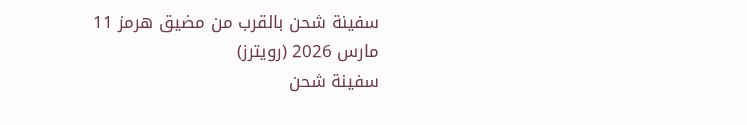سفينة شحن بالقرب من مضيق هرمز 11 مارس 2026 (رويترز)
سفينة شحن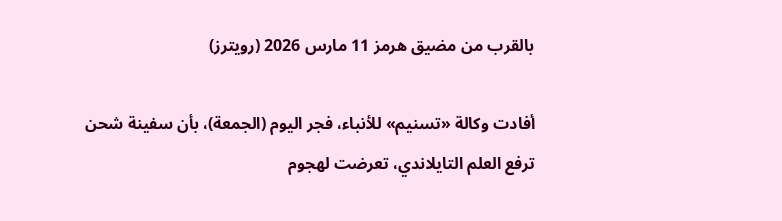بالقرب من مضيق هرمز 11 مارس 2026 (رويترز)

أفادت وكالة «تسنيم» للأنباء، فجر اليوم (الجمعة)، بأن سفينة شحن ترفع العلم التايلاندي، تعرضت ‌لهجوم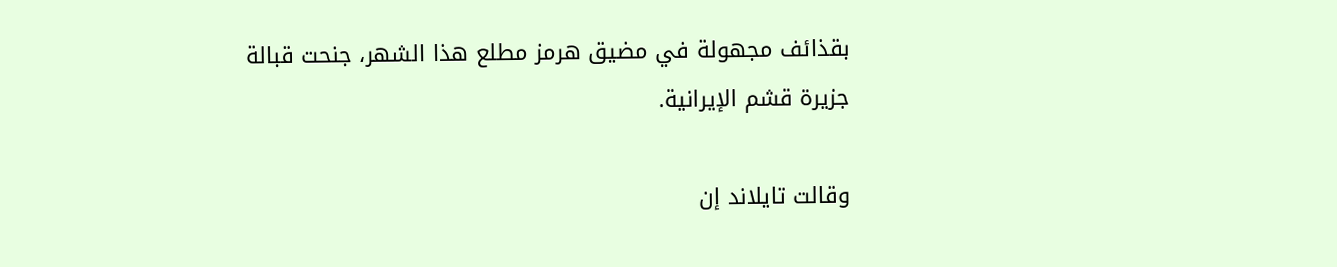بقذائف ‌مجهولة في مضيق ‌هرمز مطلع هذا الشهر، جنحت قبالة جزيرة قشم الإيرانية.

وقالت تايلاند إن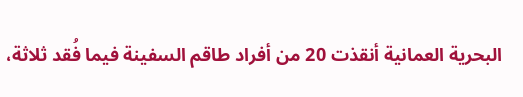البحرية ‌العمانية ‌أنقذت 20 من ‌أفراد طاقم السفينة فيما فُقد ثلاثة،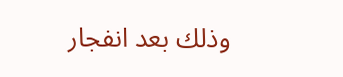وذلك ‌بعد انفجار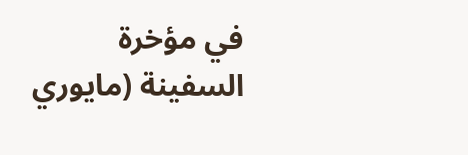في مؤخرة السفينة (مايوري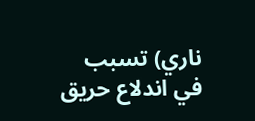ناري) تسبب في اندلاع حريق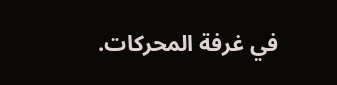في غرفة المحركات.